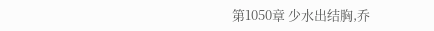第1050章 少水出结胸,乔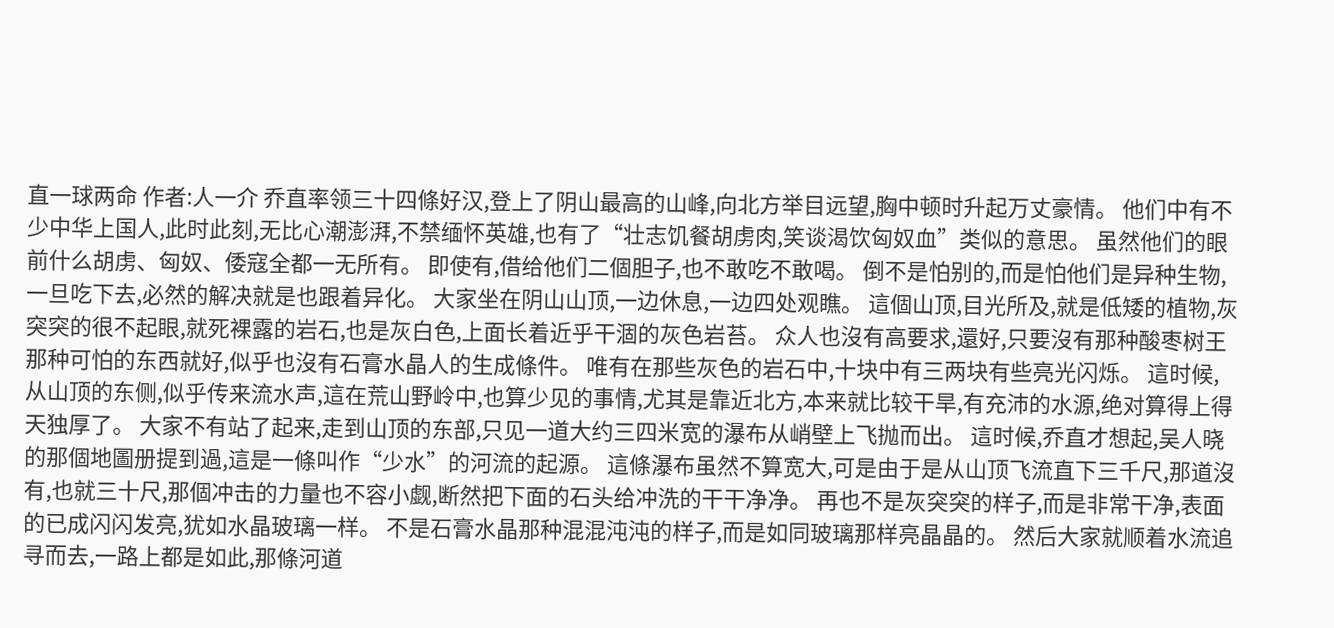直一球两命 作者:人一介 乔直率领三十四條好汉,登上了阴山最高的山峰,向北方举目远望,胸中顿时升起万丈豪情。 他们中有不少中华上国人,此时此刻,无比心潮澎湃,不禁缅怀英雄,也有了“壮志饥餐胡虏肉,笑谈渴饮匈奴血”类似的意思。 虽然他们的眼前什么胡虏、匈奴、倭寇全都一无所有。 即使有,借给他们二個胆子,也不敢吃不敢喝。 倒不是怕别的,而是怕他们是异种生物,一旦吃下去,必然的解决就是也跟着异化。 大家坐在阴山山顶,一边休息,一边四处观瞧。 這個山顶,目光所及,就是低矮的植物,灰突突的很不起眼,就死裸露的岩石,也是灰白色,上面长着近乎干涸的灰色岩苔。 众人也沒有高要求,還好,只要沒有那种酸枣树王那种可怕的东西就好,似乎也沒有石膏水晶人的生成條件。 唯有在那些灰色的岩石中,十块中有三两块有些亮光闪烁。 這时候,从山顶的东侧,似乎传来流水声,這在荒山野岭中,也算少见的事情,尤其是靠近北方,本来就比较干旱,有充沛的水源,绝对算得上得天独厚了。 大家不有站了起来,走到山顶的东部,只见一道大约三四米宽的瀑布从峭壁上飞抛而出。 這时候,乔直才想起,吴人晓的那個地圖册提到過,這是一條叫作“少水”的河流的起源。 這條瀑布虽然不算宽大,可是由于是从山顶飞流直下三千尺,那道沒有,也就三十尺,那個冲击的力量也不容小觑,断然把下面的石头给冲洗的干干净净。 再也不是灰突突的样子,而是非常干净,表面的已成闪闪发亮,犹如水晶玻璃一样。 不是石膏水晶那种混混沌沌的样子,而是如同玻璃那样亮晶晶的。 然后大家就顺着水流追寻而去,一路上都是如此,那條河道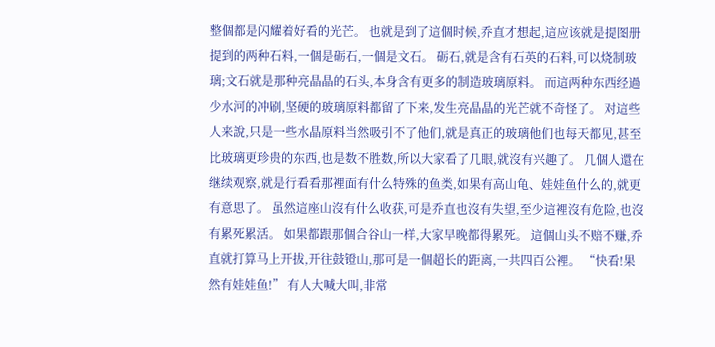整個都是闪耀着好看的光芒。 也就是到了這個时候,乔直才想起,這应该就是提图册提到的两种石料,一個是砺石,一個是文石。 砺石,就是含有石英的石料,可以烧制玻璃;文石就是那种亮晶晶的石头,本身含有更多的制造玻璃原料。 而這两种东西经過少水河的冲刷,坚硬的玻璃原料都留了下来,发生亮晶晶的光芒就不奇怪了。 对這些人来說,只是一些水晶原料当然吸引不了他们,就是真正的玻璃他们也每天都见,甚至比玻璃更珍贵的东西,也是数不胜数,所以大家看了几眼,就沒有兴趣了。 几個人還在继续观察,就是行看看那裡面有什么特殊的鱼类,如果有高山龟、娃娃鱼什么的,就更有意思了。 虽然這座山沒有什么收获,可是乔直也沒有失望,至少這裡沒有危险,也沒有累死累活。 如果都跟那個合谷山一样,大家早晚都得累死。 這個山头不赔不赚,乔直就打算马上开拔,开往鼓镫山,那可是一個超长的距离,一共四百公裡。 “快看!果然有娃娃鱼!” 有人大喊大叫,非常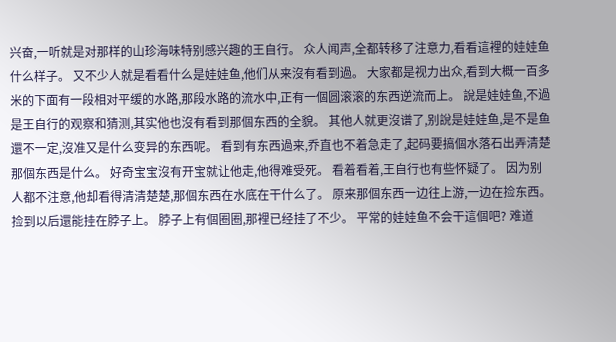兴奋,一听就是对那样的山珍海味特别感兴趣的王自行。 众人闻声,全都转移了注意力,看看這裡的娃娃鱼什么样子。 又不少人就是看看什么是娃娃鱼,他们从来沒有看到過。 大家都是视力出众,看到大概一百多米的下面有一段相对平缓的水路,那段水路的流水中,正有一個圆滚滚的东西逆流而上。 說是娃娃鱼,不過是王自行的观察和猜测,其实他也沒有看到那個东西的全貌。 其他人就更沒谱了,别說是娃娃鱼,是不是鱼還不一定,沒准又是什么变异的东西呢。 看到有东西過来,乔直也不着急走了,起码要搞個水落石出弄清楚那個东西是什么。 好奇宝宝沒有开宝就让他走,他得难受死。 看着看着,王自行也有些怀疑了。 因为别人都不注意,他却看得清清楚楚,那個东西在水底在干什么了。 原来那個东西一边往上游,一边在捡东西。 捡到以后還能挂在脖子上。 脖子上有個圈圈,那裡已经挂了不少。 平常的娃娃鱼不会干這個吧? 难道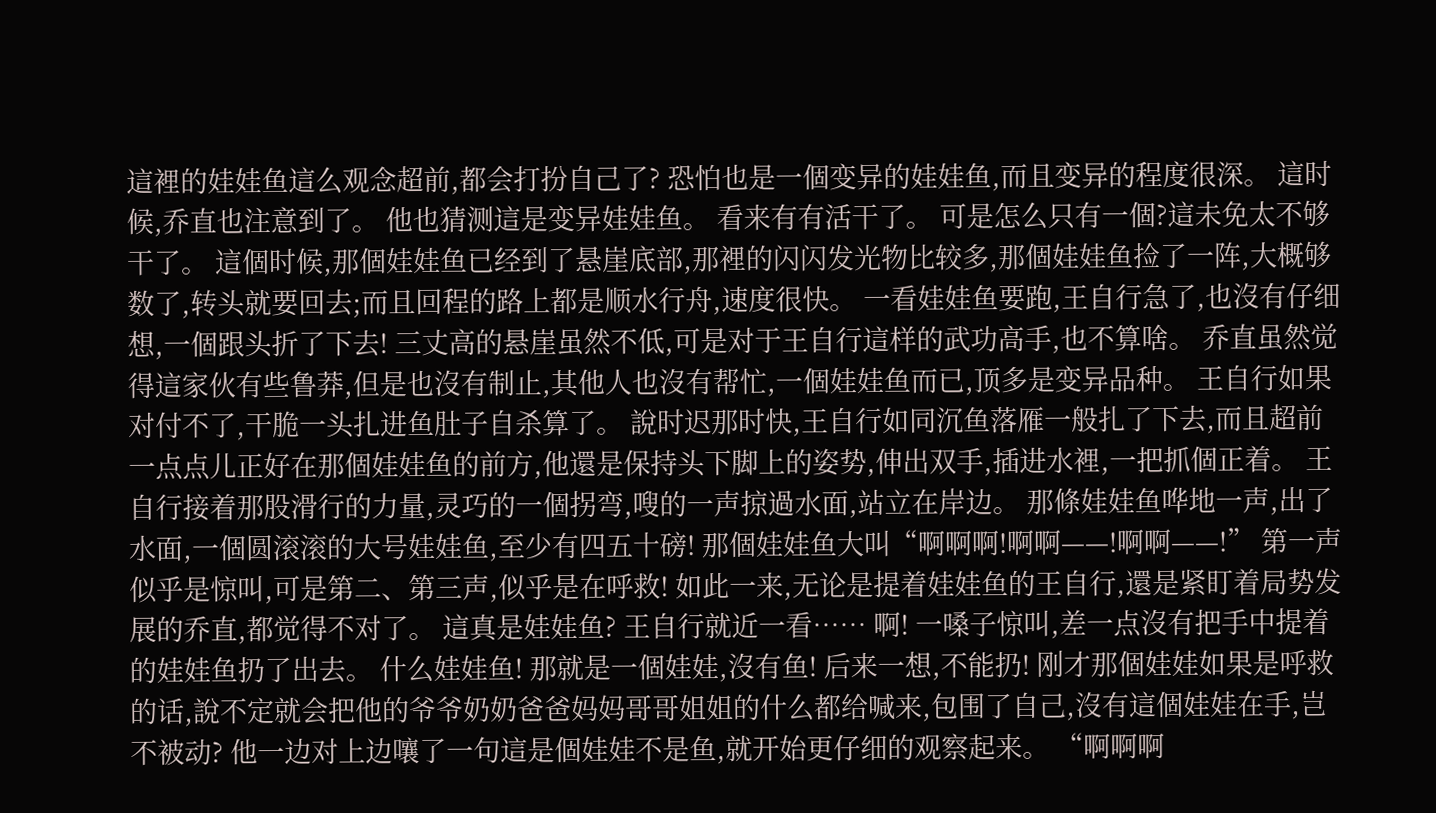這裡的娃娃鱼這么观念超前,都会打扮自己了? 恐怕也是一個变异的娃娃鱼,而且变异的程度很深。 這时候,乔直也注意到了。 他也猜测這是变异娃娃鱼。 看来有有活干了。 可是怎么只有一個?這未免太不够干了。 這個时候,那個娃娃鱼已经到了悬崖底部,那裡的闪闪发光物比较多,那個娃娃鱼捡了一阵,大概够数了,转头就要回去;而且回程的路上都是顺水行舟,速度很快。 一看娃娃鱼要跑,王自行急了,也沒有仔细想,一個跟头折了下去! 三丈高的悬崖虽然不低,可是对于王自行這样的武功高手,也不算啥。 乔直虽然觉得這家伙有些鲁莽,但是也沒有制止,其他人也沒有帮忙,一個娃娃鱼而已,顶多是变异品种。 王自行如果对付不了,干脆一头扎进鱼肚子自杀算了。 說时迟那时快,王自行如同沉鱼落雁一般扎了下去,而且超前一点点儿正好在那個娃娃鱼的前方,他還是保持头下脚上的姿势,伸出双手,插进水裡,一把抓個正着。 王自行接着那股滑行的力量,灵巧的一個拐弯,嗖的一声掠過水面,站立在岸边。 那條娃娃鱼哗地一声,出了水面,一個圆滚滚的大号娃娃鱼,至少有四五十磅! 那個娃娃鱼大叫“啊啊啊!啊啊——!啊啊——!” 第一声似乎是惊叫,可是第二、第三声,似乎是在呼救! 如此一来,无论是提着娃娃鱼的王自行,還是紧盯着局势发展的乔直,都觉得不对了。 這真是娃娃鱼? 王自行就近一看…… 啊! 一嗓子惊叫,差一点沒有把手中提着的娃娃鱼扔了出去。 什么娃娃鱼! 那就是一個娃娃,沒有鱼! 后来一想,不能扔! 刚才那個娃娃如果是呼救的话,說不定就会把他的爷爷奶奶爸爸妈妈哥哥姐姐的什么都给喊来,包围了自己,沒有這個娃娃在手,岂不被动? 他一边对上边嚷了一句這是個娃娃不是鱼,就开始更仔细的观察起来。 “啊啊啊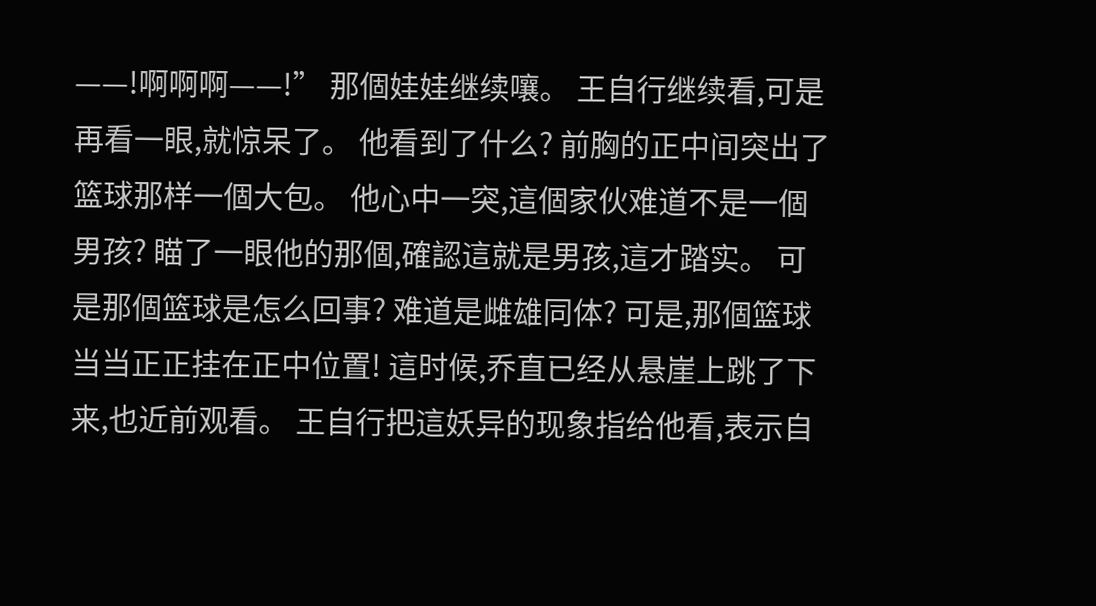——!啊啊啊——!” 那個娃娃继续嚷。 王自行继续看,可是再看一眼,就惊呆了。 他看到了什么? 前胸的正中间突出了篮球那样一個大包。 他心中一突,這個家伙难道不是一個男孩? 瞄了一眼他的那個,確認這就是男孩,這才踏实。 可是那個篮球是怎么回事? 难道是雌雄同体? 可是,那個篮球当当正正挂在正中位置! 這时候,乔直已经从悬崖上跳了下来,也近前观看。 王自行把這妖异的现象指给他看,表示自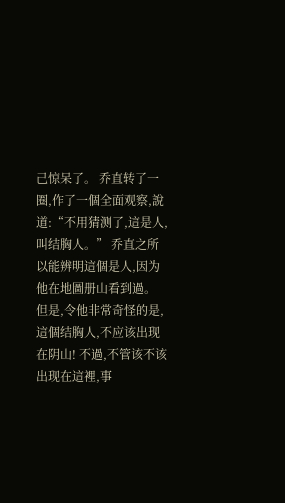己惊呆了。 乔直转了一圈,作了一個全面观察,說道:“不用猜测了,這是人,叫结胸人。” 乔直之所以能辨明這個是人,因为他在地圖册山看到過。 但是,令他非常奇怪的是,這個结胸人,不应该出现在阴山! 不過,不管该不该出现在這裡,事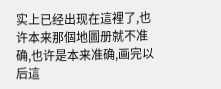实上已经出现在這裡了,也许本来那個地圖册就不准确,也许是本来准确,画完以后這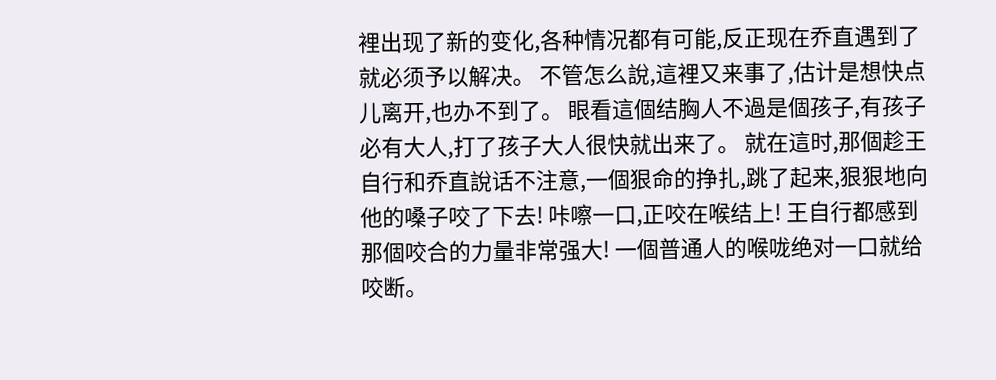裡出现了新的变化,各种情况都有可能,反正现在乔直遇到了就必须予以解决。 不管怎么說,這裡又来事了,估计是想快点儿离开,也办不到了。 眼看這個结胸人不過是個孩子,有孩子必有大人,打了孩子大人很快就出来了。 就在這时,那個趁王自行和乔直說话不注意,一個狠命的挣扎,跳了起来,狠狠地向他的嗓子咬了下去! 咔嚓一口,正咬在喉结上! 王自行都感到那個咬合的力量非常强大! 一個普通人的喉咙绝对一口就给咬断。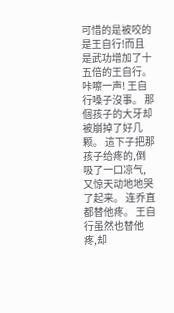可惜的是被咬的是王自行!而且是武功增加了十五倍的王自行。 咔嚓一声! 王自行嗓子沒事。 那個孩子的大牙却被崩掉了好几颗。 這下子把那孩子给疼的,倒吸了一口凉气,又惊天动地地哭了起来。 连乔直都替他疼。 王自行虽然也替他疼,却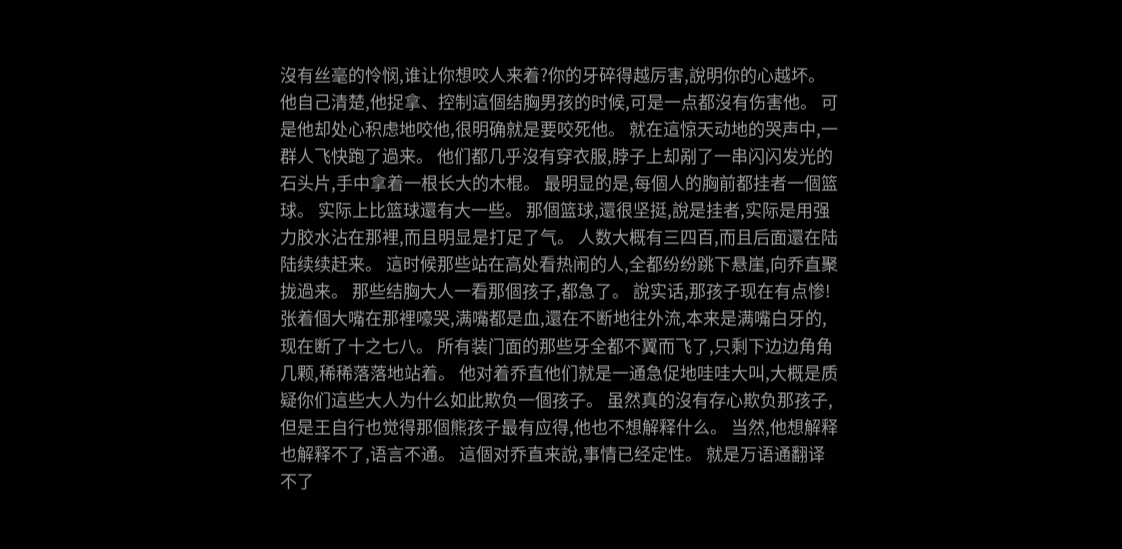沒有丝毫的怜悯,谁让你想咬人来着?你的牙碎得越厉害,說明你的心越坏。 他自己清楚,他捉拿、控制這個结胸男孩的时候,可是一点都沒有伤害他。 可是他却处心积虑地咬他,很明确就是要咬死他。 就在這惊天动地的哭声中,一群人飞快跑了過来。 他们都几乎沒有穿衣服,脖子上却剐了一串闪闪发光的石头片,手中拿着一根长大的木棍。 最明显的是,每個人的胸前都挂者一個篮球。 实际上比篮球還有大一些。 那個篮球,還很坚挺,說是挂者,实际是用强力胶水沾在那裡,而且明显是打足了气。 人数大概有三四百,而且后面還在陆陆续续赶来。 這时候那些站在高处看热闹的人,全都纷纷跳下悬崖,向乔直聚拢過来。 那些结胸大人一看那個孩子,都急了。 說实话,那孩子现在有点惨! 张着個大嘴在那裡嚎哭,满嘴都是血,還在不断地往外流,本来是满嘴白牙的,现在断了十之七八。 所有装门面的那些牙全都不翼而飞了,只剩下边边角角几颗,稀稀落落地站着。 他对着乔直他们就是一通急促地哇哇大叫,大概是质疑你们這些大人为什么如此欺负一個孩子。 虽然真的沒有存心欺负那孩子,但是王自行也觉得那個熊孩子最有应得,他也不想解释什么。 当然,他想解释也解释不了,语言不通。 這個对乔直来說,事情已经定性。 就是万语通翻译不了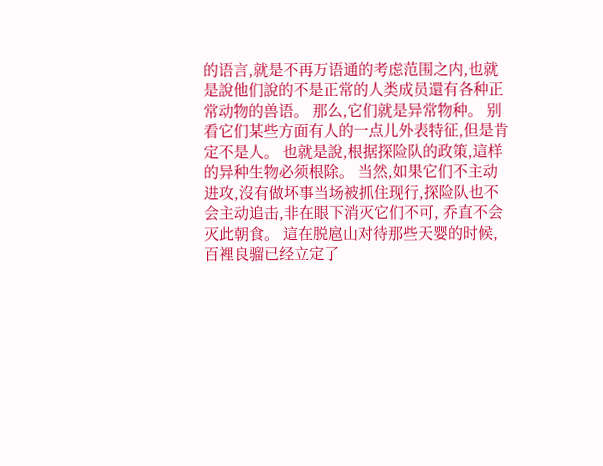的语言,就是不再万语通的考虑范围之内,也就是說他们說的不是正常的人类成员還有各种正常动物的兽语。 那么,它们就是异常物种。 别看它们某些方面有人的一点儿外表特征,但是肯定不是人。 也就是說,根据探险队的政策,這样的异种生物必须根除。 当然,如果它们不主动进攻,沒有做坏事当场被抓住现行,探险队也不会主动追击,非在眼下消灭它们不可, 乔直不会灭此朝食。 這在脱扈山对待那些天婴的时候,百裡良骝已经立定了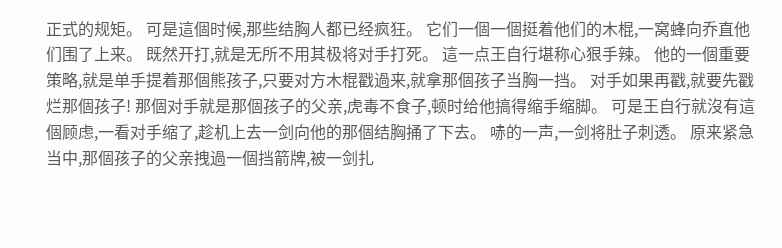正式的规矩。 可是這個时候,那些结胸人都已经疯狂。 它们一個一個挺着他们的木棍,一窝蜂向乔直他们围了上来。 既然开打,就是无所不用其极将对手打死。 這一点王自行堪称心狠手辣。 他的一個重要策略,就是单手提着那個熊孩子,只要对方木棍戳過来,就拿那個孩子当胸一挡。 对手如果再戳,就要先戳烂那個孩子! 那個对手就是那個孩子的父亲,虎毒不食子,顿时给他搞得缩手缩脚。 可是王自行就沒有這個顾虑,一看对手缩了,趁机上去一剑向他的那個结胸捅了下去。 哧的一声,一剑将肚子刺透。 原来紧急当中,那個孩子的父亲拽過一個挡箭牌,被一剑扎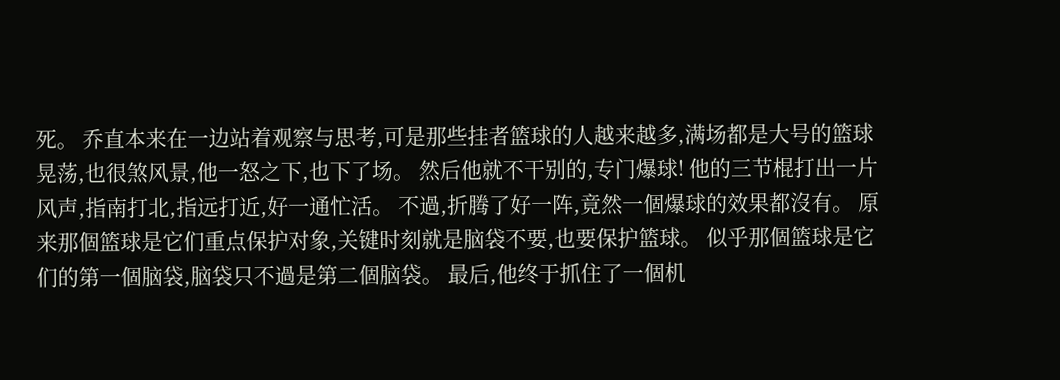死。 乔直本来在一边站着观察与思考,可是那些挂者篮球的人越来越多,满场都是大号的篮球晃荡,也很煞风景,他一怒之下,也下了场。 然后他就不干别的,专门爆球! 他的三节棍打出一片风声,指南打北,指远打近,好一通忙活。 不過,折腾了好一阵,竟然一個爆球的效果都沒有。 原来那個篮球是它们重点保护对象,关键时刻就是脑袋不要,也要保护篮球。 似乎那個篮球是它们的第一個脑袋,脑袋只不過是第二個脑袋。 最后,他终于抓住了一個机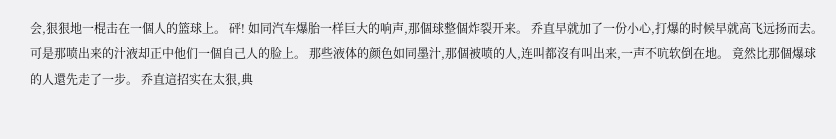会,狠狠地一棍击在一個人的篮球上。 砰! 如同汽车爆胎一样巨大的响声,那個球整個炸裂开来。 乔直早就加了一份小心,打爆的时候早就高飞远扬而去。 可是那喷出来的汁液却正中他们一個自己人的脸上。 那些液体的颜色如同墨汁,那個被喷的人,连叫都沒有叫出来,一声不吭软倒在地。 竟然比那個爆球的人還先走了一步。 乔直這招实在太狠,典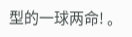型的一球两命! 。